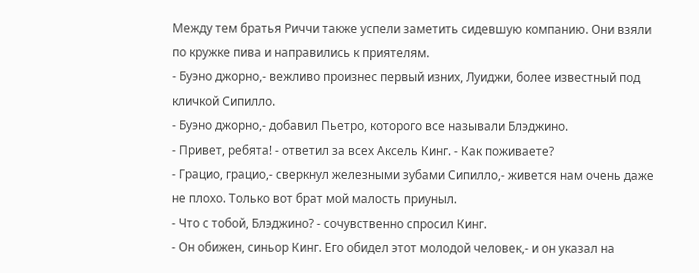Между тем братья Риччи также успели заметить сидевшую компанию. Они взяли по кружке пива и направились к приятелям.
- Буэно джорно,- вежливо произнес первый изних, Луиджи, более известный под кличкой Сипилло.
- Буэно джорно,- добавил Пьетро, которого все называли Блэджино.
- Привет, ребята! - ответил за всех Аксель Кинг. - Как поживаете?
- Грацио, грацио,- сверкнул железными зубами Сипилло,- живется нам очень даже не плохо. Только вот брат мой малость приуныл.
- Что с тобой, Блэджино? - сочувственно спросил Кинг.
- Он обижен, синьор Кинг. Его обидел этот молодой человек,- и он указал на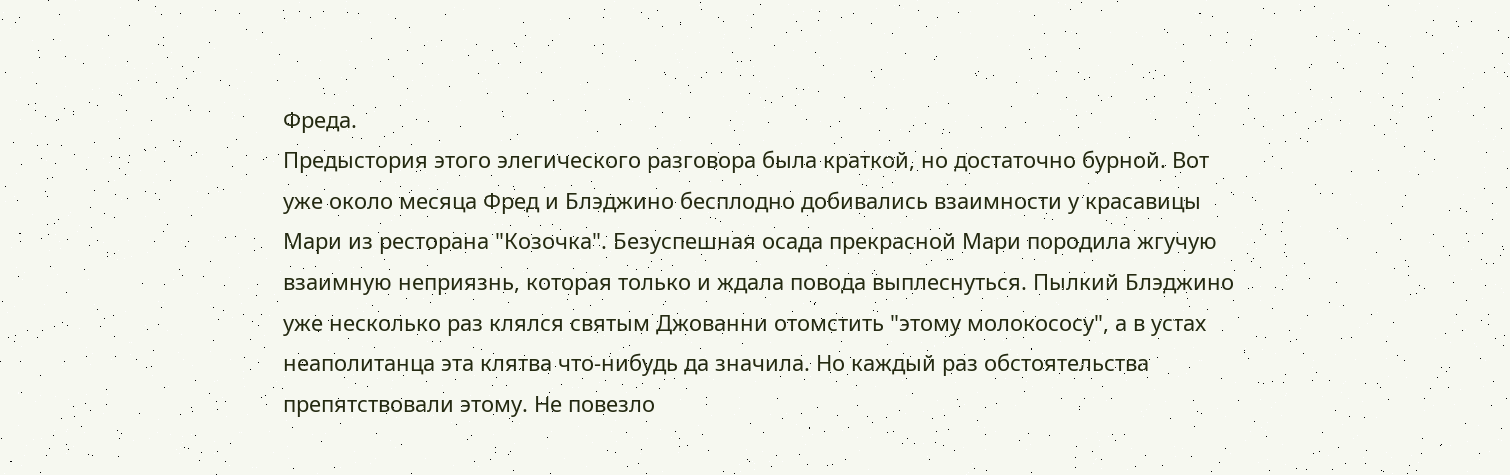Фреда.
Предыстория этого элегического разговора была краткой, но достаточно бурной. Вот уже около месяца Фред и Блэджино бесплодно добивались взаимности у красавицы Мари из ресторана "Козочка". Безуспешная осада прекрасной Мари породила жгучую взаимную неприязнь, которая только и ждала повода выплеснуться. Пылкий Блэджино уже несколько раз клялся святым Джованни отомстить "этому молокососу", а в устах неаполитанца эта клятва что-нибудь да значила. Но каждый раз обстоятельства препятствовали этому. Не повезло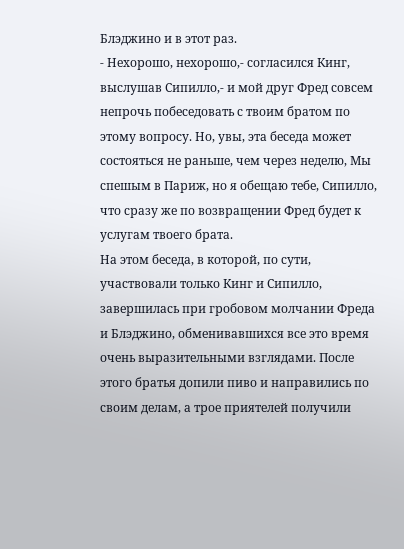Блэджино и в этот раз.
- Нехорошо, нехорошо,- согласился Кинг, выслушав Сипилло,- и мой друг Фред совсем непрочь побеседовать с твоим братом по этому вопросу. Но, увы, эта беседа может состояться не раньше, чем через неделю, Мы спешым в Париж, но я обещаю тебе, Сипилло, что сразу же по возвращении Фред будет к услугам твоего брата.
На этом беседа, в которой, по сути, участвовали только Кинг и Сипилло, завершилась при гробовом молчании Фреда и Блэджино, обменивавшихся все это время очень выразительными взглядами. После этого братья допили пиво и направились по своим делам, а трое приятелей получили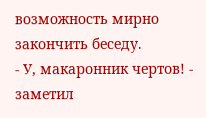возможность мирно закончить беседу.
- У, макаронник чертов! - заметил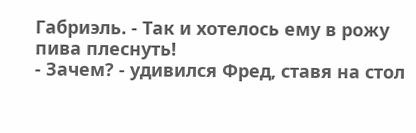Габриэль. - Так и хотелось ему в рожу пива плеснуть!
- Зачем? - удивился Фред, ставя на стол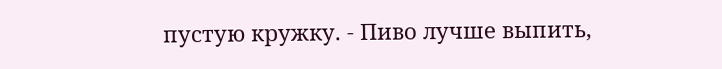пустую кружку. - Пиво лучше выпить,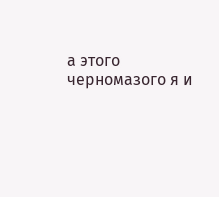а этого черномазого я и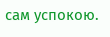сам успокою.